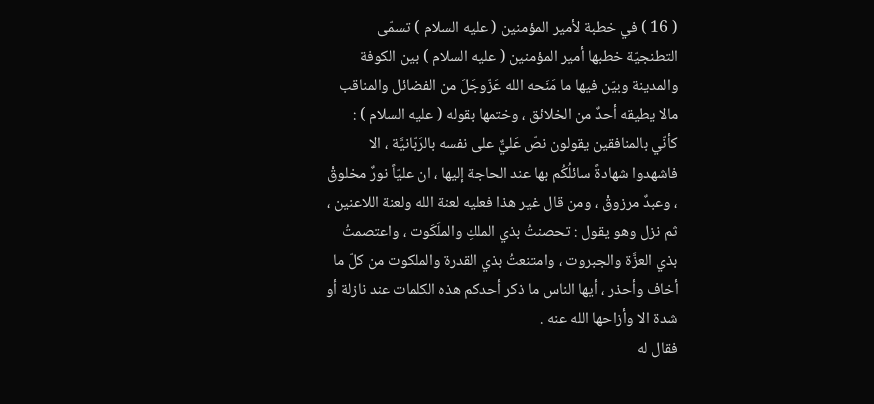( 16 ) في خطبة لأمير المؤمنين ( عليه السلام ) تسمّى التطنجيّة خطبها أمير المؤمنين ( عليه السلام ) بين الكوفة والمدينة وبيّن فيها ما مَنَحه الله عَزّوجَلَ من الفضائل والمناقب مالا يطيقه أحدٌ من الخلائق ، وختمها بقوله ( عليه السلام ) :
كأنّي بالمنافقين يقولون نصّ عَليٌّ على نفسه بالرَبّانيَّة ، الا فاشهدوا شهادةً سائلُكُم بها عند الحاجة إليها ، ان عليّاً نورٌ مخلوقْ ، وعبدٌ مرزوقْ ، ومن قال غير هذا فعليه لعنة الله ولعنة اللاعنين ، ثم نزل وهو يقول : تحصنتُ بذي الملكِ والملَكَوت ، واعتصمتُ بذي العزَّة والجبروت ، وامتنعتُ بذي القدرة والملكوت من كلّ ما أخاف وأحذر ، أيها الناس ما ذكر أحدكم هذه الكلمات عند نازلة أو شدة الا وأزاحها الله عنه .
فقال له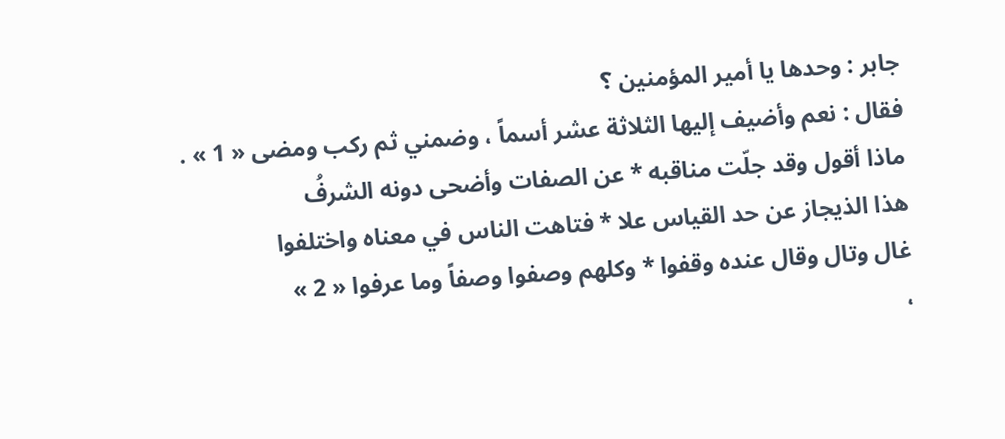جابر : وحدها يا أمير المؤمنين ؟
فقال : نعم وأضيف إليها الثلاثة عشر أسماً ، وضمني ثم ركب ومضى « 1 » .
ماذا أقول وقد جلّت مناقبه * عن الصفات وأضحى دونه الشرفُ
هذا الذيجاز عن حد القياس علا * فتاهت الناس في معناه واختلفوا
غال وتال وقال عنده وقفوا * وكلهم وصفوا وصفاً وما عرفوا « 2 »
،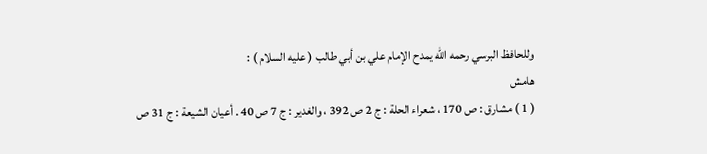وللحافظ البرسي رحمه الله يمدح الإمام علي بن أبي طالب ( عليه السلام ) :
هامش
( 1 ) مشارق : ص 170 ، شعراء الحلة : ج 2 ص 392 ، والغدير : ج 7 ص 40 . أعيان الشيعة : ج 31 ص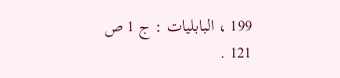199 ، البابليات : ج 1 ص 121 .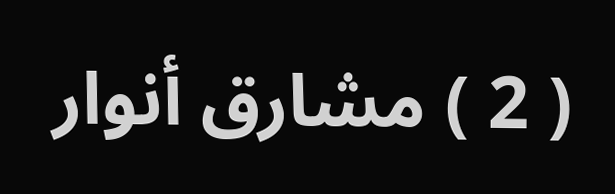( 2 ) مشارق أنوار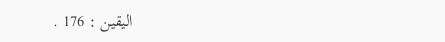اليقين : 176 .